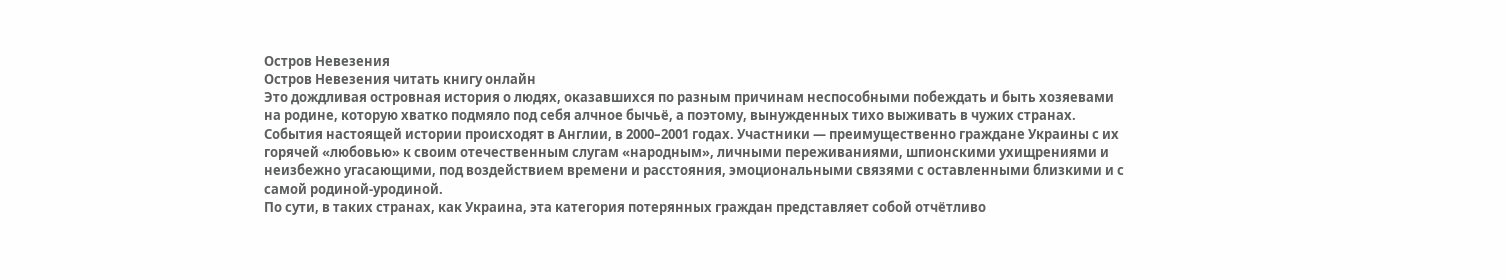Остров Невезения
Остров Невезения читать книгу онлайн
Это дождливая островная история о людях, оказавшихся по разным причинам неспособными побеждать и быть хозяевами на родине, которую хватко подмяло под себя алчное бычьё, а поэтому, вынужденных тихо выживать в чужих странах.
События настоящей истории происходят в Англии, в 2000–2001 годах. Участники — преимущественно граждане Украины с их горячей «любовью» к своим отечественным слугам «народным», личными переживаниями, шпионскими ухищрениями и неизбежно угасающими, под воздействием времени и расстояния, эмоциональными связями с оставленными близкими и с самой родиной-уродиной.
По сути, в таких странах, как Украина, эта категория потерянных граждан представляет собой отчётливо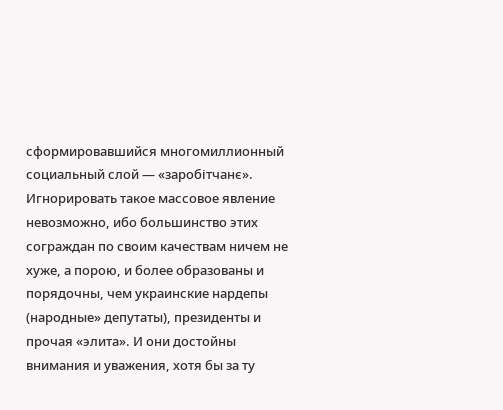сформировавшийся многомиллионный социальный слой — «заробітчанє». Игнорировать такое массовое явление невозможно, ибо большинство этих сограждан по своим качествам ничем не хуже, а порою, и более образованы и порядочны, чем украинские нардепы (народные» депутаты), президенты и прочая «элита». И они достойны внимания и уважения, хотя бы за ту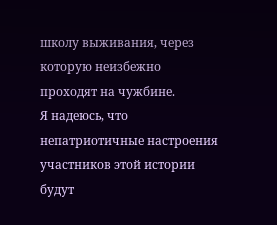школу выживания, через которую неизбежно проходят на чужбине.
Я надеюсь, что непатриотичные настроения участников этой истории будут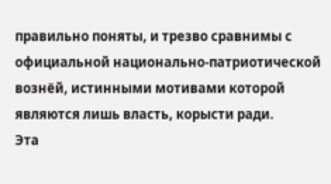правильно поняты, и трезво сравнимы с официальной национально-патриотической вознёй, истинными мотивами которой являются лишь власть, корысти ради.
Эта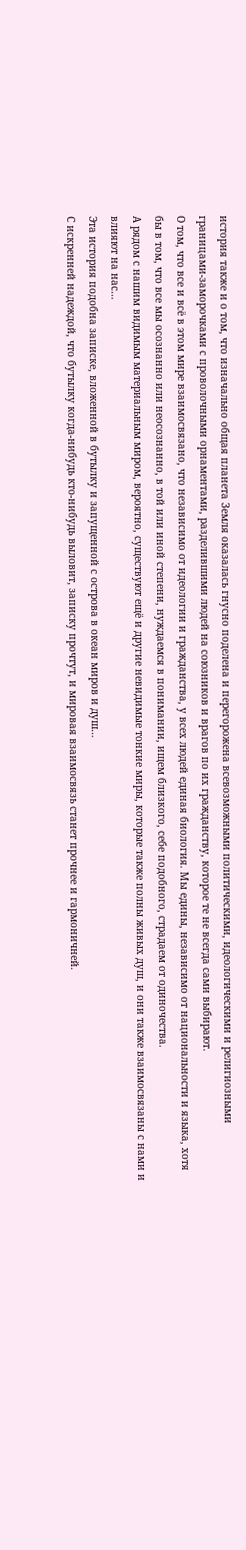история также и о том, что изначально общая планета Земля оказалась гнусно поделена и перегорожена всевозможными политическими, идеологическими и религиозными границами-заморочками с проволочными орнаментами, разделившими людей на союзников и врагов по их гражданству, которое те не всегда сами выбирают.
О том, что все и всё в этом мире взаимосвязано, что независимо от идеологии и гражданства, у всех людей единая биология. Мы едины, независимо от национальности и языка, хотя бы в том, что все мы осознанно или неосознанно, в той или иной степени, нуждаемся в понимании, ищем близкого, себе подобного, страдаем от одиночества.
А рядом с нашим видимым материальным миром, вероятно, существуют ещё и другие невидимые тонкие миры, которые также полны живых душ, и они также взаимосвязаны с нами и влияют на нас…
Эта история подобна записке, вложенной в бутылку и запущенной с острова в океан миров и душ…
С искренней надеждой, что бутылку когда-нибудь кто-нибудь выловит, записку прочтут, и мировая взаимосвязь станет прочнее и гармоничней.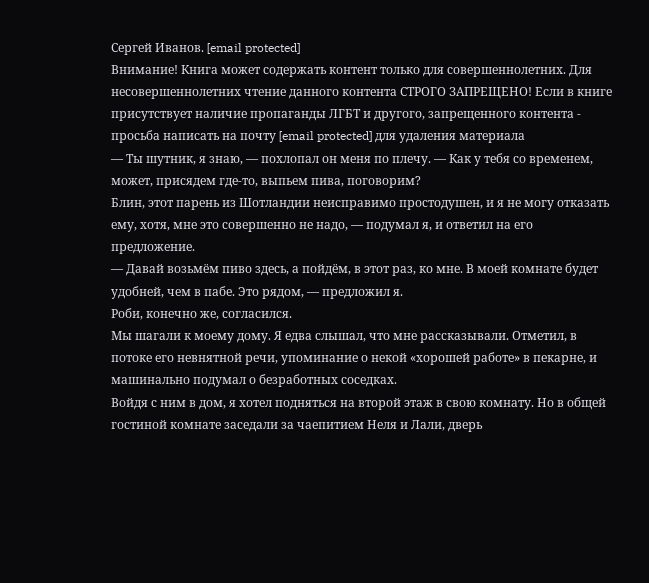Сергей Иванов. [email protected]
Внимание! Книга может содержать контент только для совершеннолетних. Для несовершеннолетних чтение данного контента СТРОГО ЗАПРЕЩЕНО! Если в книге присутствует наличие пропаганды ЛГБТ и другого, запрещенного контента - просьба написать на почту [email protected] для удаления материала
— Ты шутник, я знаю, — похлопал он меня по плечу. — Как у тебя со временем, может, присядем где-то, выпьем пива, поговорим?
Блин, этот парень из Шотландии неисправимо простодушен, и я не могу отказать ему, хотя, мне это совершенно не надо, — подумал я, и ответил на его предложение.
— Давай возьмём пиво здесь, а пойдём, в этот раз, ко мне. В моей комнате будет удобней, чем в пабе. Это рядом, — предложил я.
Роби, конечно же, согласился.
Мы шагали к моему дому. Я едва слышал, что мне рассказывали. Отметил, в потоке его невнятной речи, упоминание о некой «хорошей работе» в пекарне, и машинально подумал о безработных соседках.
Войдя с ним в дом, я хотел подняться на второй этаж в свою комнату. Но в общей гостиной комнате заседали за чаепитием Неля и Лали, дверь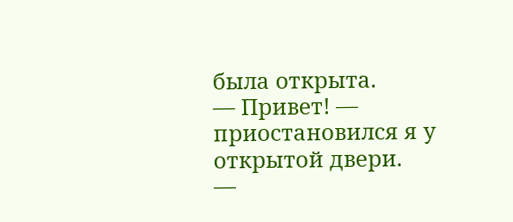была открыта.
— Привет! — приостановился я у открытой двери.
—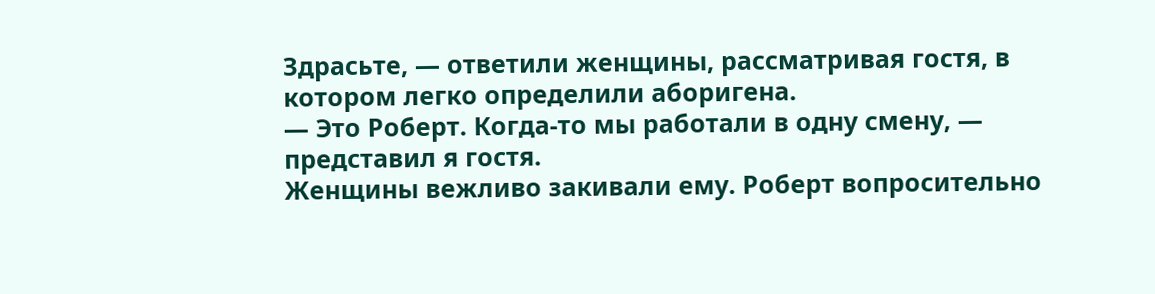Здрасьте, — ответили женщины, рассматривая гостя, в котором легко определили аборигена.
— Это Роберт. Когда-то мы работали в одну смену, — представил я гостя.
Женщины вежливо закивали ему. Роберт вопросительно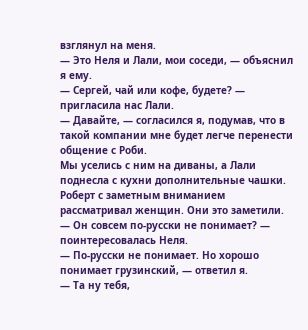взглянул на меня.
— Это Неля и Лали, мои соседи, — объяснил я ему.
— Сергей, чай или кофе, будете? — пригласила нас Лали.
— Давайте, — согласился я, подумав, что в такой компании мне будет легче перенести общение с Роби.
Мы уселись с ним на диваны, а Лали поднесла с кухни дополнительные чашки. Роберт с заметным вниманием рассматривал женщин. Они это заметили.
— Он совсем по-русски не понимает? — поинтересовалась Неля.
— По-русски не понимает. Но хорошо понимает грузинский, — ответил я.
— Та ну тебя,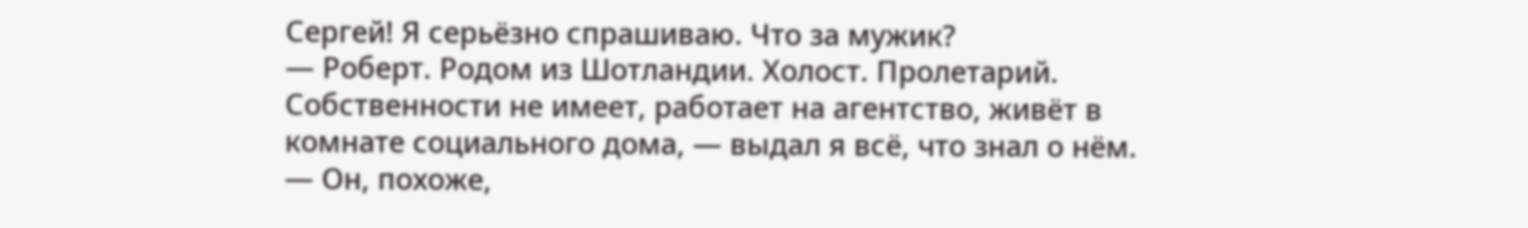Сергей! Я серьёзно спрашиваю. Что за мужик?
— Роберт. Родом из Шотландии. Холост. Пролетарий. Собственности не имеет, работает на агентство, живёт в комнате социального дома, — выдал я всё, что знал о нём.
— Он, похоже,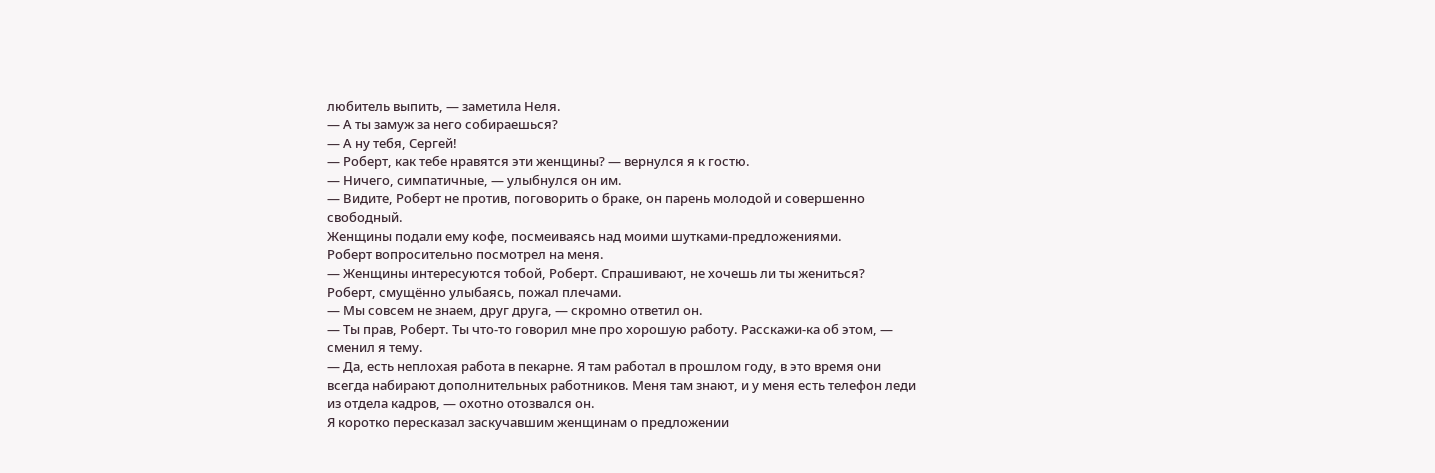любитель выпить, — заметила Неля.
— А ты замуж за него собираешься?
— А ну тебя, Сергей!
— Роберт, как тебе нравятся эти женщины? — вернулся я к гостю.
— Ничего, симпатичные, — улыбнулся он им.
— Видите, Роберт не против, поговорить о браке, он парень молодой и совершенно свободный.
Женщины подали ему кофе, посмеиваясь над моими шутками-предложениями.
Роберт вопросительно посмотрел на меня.
— Женщины интересуются тобой, Роберт. Спрашивают, не хочешь ли ты жениться?
Роберт, смущённо улыбаясь, пожал плечами.
— Мы совсем не знаем, друг друга, — скромно ответил он.
— Ты прав, Роберт. Ты что-то говорил мне про хорошую работу. Расскажи-ка об этом, — сменил я тему.
— Да, есть неплохая работа в пекарне. Я там работал в прошлом году, в это время они всегда набирают дополнительных работников. Меня там знают, и у меня есть телефон леди из отдела кадров, — охотно отозвался он.
Я коротко пересказал заскучавшим женщинам о предложении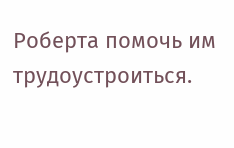Роберта помочь им трудоустроиться.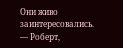Они живо заинтересовались.
— Роберт,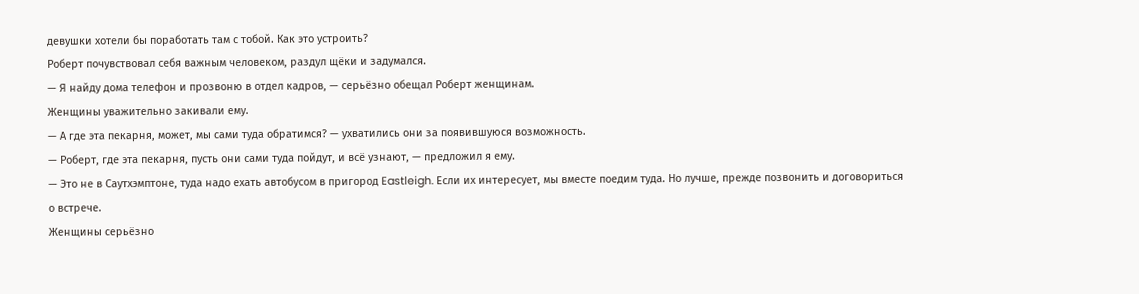девушки хотели бы поработать там с тобой. Как это устроить?
Роберт почувствовал себя важным человеком, раздул щёки и задумался.
— Я найду дома телефон и прозвоню в отдел кадров, — серьёзно обещал Роберт женщинам.
Женщины уважительно закивали ему.
— А где эта пекарня, может, мы сами туда обратимся? — ухватились они за появившуюся возможность.
— Роберт, где эта пекарня, пусть они сами туда пойдут, и всё узнают, — предложил я ему.
— Это не в Саутхэмптоне, туда надо ехать автобусом в пригород Eastleigh. Если их интересует, мы вместе поедим туда. Но лучше, прежде позвонить и договориться о встрече.
Женщины серьёзно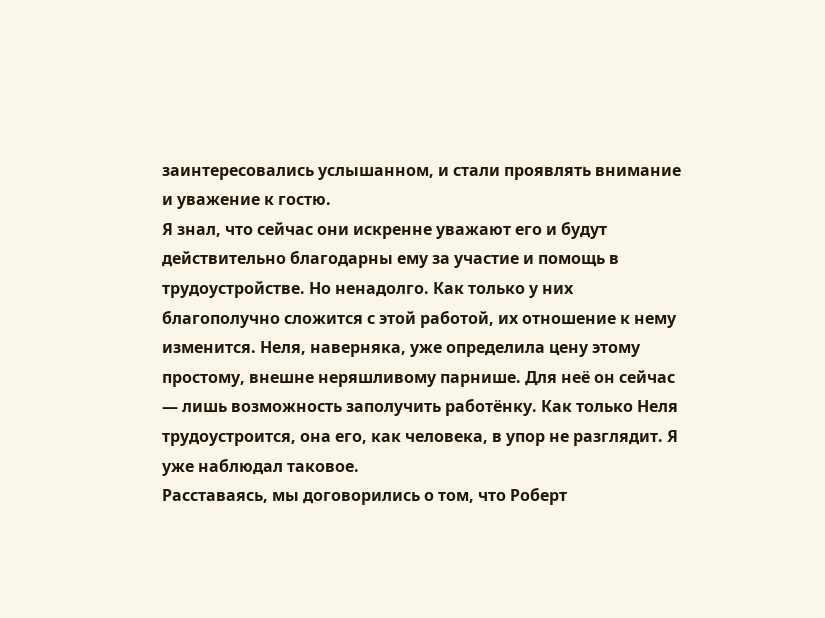заинтересовались услышанном, и стали проявлять внимание и уважение к гостю.
Я знал, что сейчас они искренне уважают его и будут действительно благодарны ему за участие и помощь в трудоустройстве. Но ненадолго. Как только у них благополучно сложится с этой работой, их отношение к нему изменится. Неля, наверняка, уже определила цену этому простому, внешне неряшливому парнише. Для неё он сейчас — лишь возможность заполучить работёнку. Как только Неля трудоустроится, она его, как человека, в упор не разглядит. Я уже наблюдал таковое.
Расставаясь, мы договорились о том, что Роберт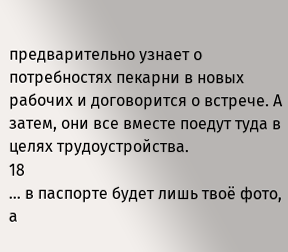предварительно узнает о потребностях пекарни в новых рабочих и договорится о встрече. А затем, они все вместе поедут туда в целях трудоустройства.
18
… в паспорте будет лишь твоё фото, а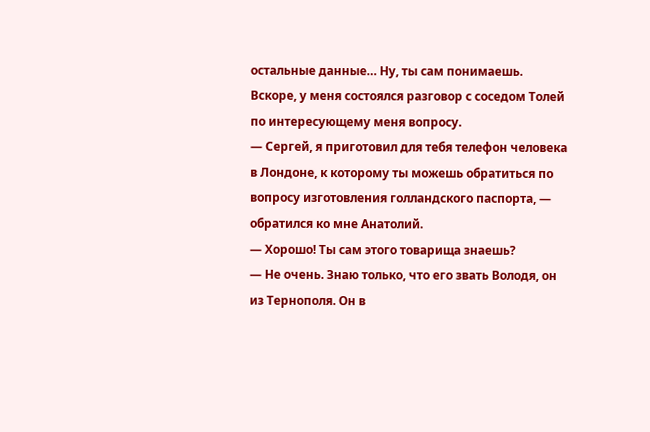остальные данные… Ну, ты сам понимаешь.
Вскоре, у меня состоялся разговор с соседом Толей по интересующему меня вопросу.
— Сергей, я приготовил для тебя телефон человека в Лондоне, к которому ты можешь обратиться по вопросу изготовления голландского паспорта, — обратился ко мне Анатолий.
— Хорошо! Ты сам этого товарища знаешь?
— Не очень. Знаю только, что его звать Володя, он из Тернополя. Он в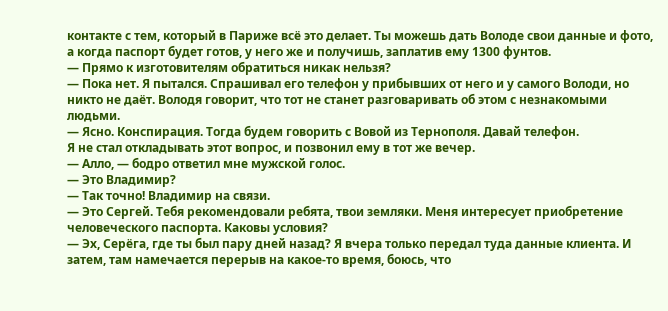контакте с тем, который в Париже всё это делает. Ты можешь дать Володе свои данные и фото, а когда паспорт будет готов, у него же и получишь, заплатив ему 1300 фунтов.
— Прямо к изготовителям обратиться никак нельзя?
— Пока нет. Я пытался. Спрашивал его телефон у прибывших от него и у самого Володи, но никто не даёт. Володя говорит, что тот не станет разговаривать об этом с незнакомыми людьми.
— Ясно. Конспирация. Тогда будем говорить с Вовой из Тернополя. Давай телефон.
Я не стал откладывать этот вопрос, и позвонил ему в тот же вечер.
— Алло, — бодро ответил мне мужской голос.
— Это Владимир?
— Так точно! Владимир на связи.
— Это Сергей. Тебя рекомендовали ребята, твои земляки. Меня интересует приобретение человеческого паспорта. Каковы условия?
— Эх, Серёга, где ты был пару дней назад? Я вчера только передал туда данные клиента. И затем, там намечается перерыв на какое-то время, боюсь, что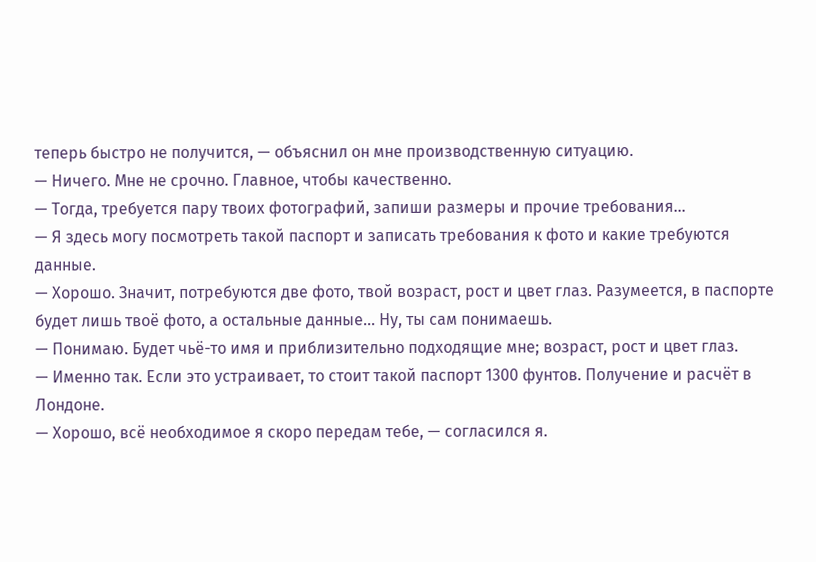теперь быстро не получится, — объяснил он мне производственную ситуацию.
— Ничего. Мне не срочно. Главное, чтобы качественно.
— Тогда, требуется пару твоих фотографий, запиши размеры и прочие требования…
— Я здесь могу посмотреть такой паспорт и записать требования к фото и какие требуются данные.
— Хорошо. Значит, потребуются две фото, твой возраст, рост и цвет глаз. Разумеется, в паспорте будет лишь твоё фото, а остальные данные… Ну, ты сам понимаешь.
— Понимаю. Будет чьё-то имя и приблизительно подходящие мне; возраст, рост и цвет глаз.
— Именно так. Если это устраивает, то стоит такой паспорт 1300 фунтов. Получение и расчёт в Лондоне.
— Хорошо, всё необходимое я скоро передам тебе, — согласился я.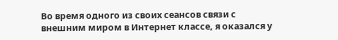Во время одного из своих сеансов связи с внешним миром в Интернет классе, я оказался у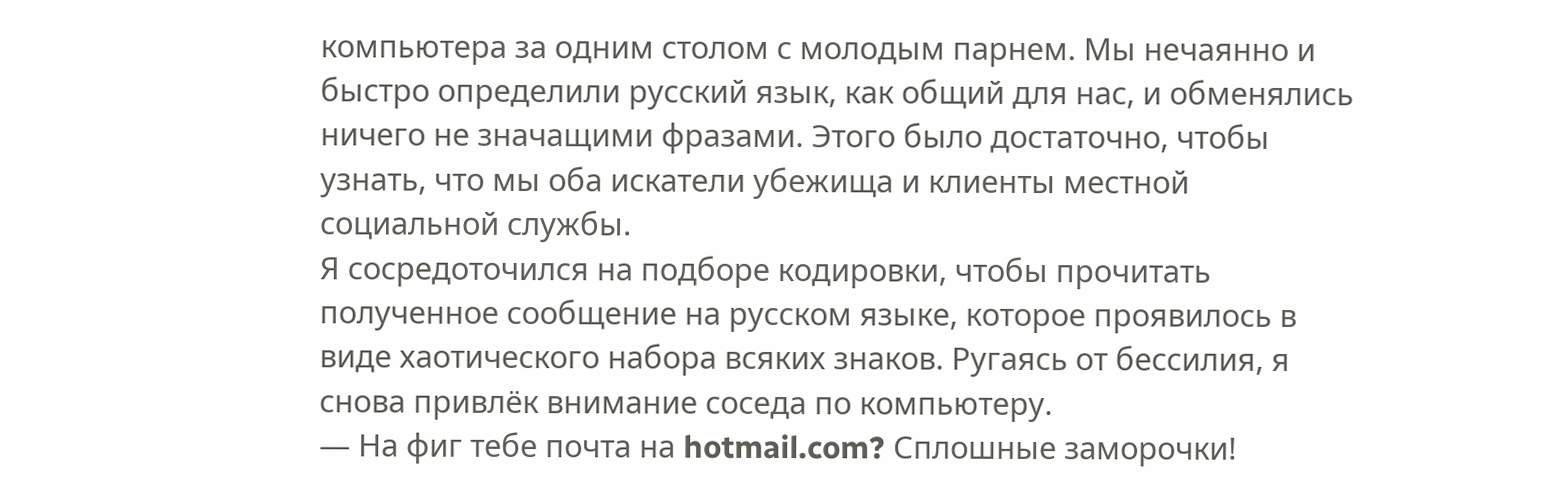компьютера за одним столом с молодым парнем. Мы нечаянно и быстро определили русский язык, как общий для нас, и обменялись ничего не значащими фразами. Этого было достаточно, чтобы узнать, что мы оба искатели убежища и клиенты местной социальной службы.
Я сосредоточился на подборе кодировки, чтобы прочитать полученное сообщение на русском языке, которое проявилось в виде хаотического набора всяких знаков. Ругаясь от бессилия, я снова привлёк внимание соседа по компьютеру.
— На фиг тебе почта на hotmail.com? Сплошные заморочки!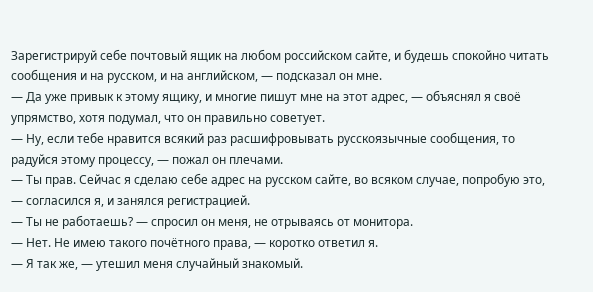Зарегистрируй себе почтовый ящик на любом российском сайте, и будешь спокойно читать сообщения и на русском, и на английском, — подсказал он мне.
— Да уже привык к этому ящику, и многие пишут мне на этот адрес, — объяснял я своё упрямство, хотя подумал, что он правильно советует.
— Ну, если тебе нравится всякий раз расшифровывать русскоязычные сообщения, то радуйся этому процессу, — пожал он плечами.
— Ты прав. Сейчас я сделаю себе адрес на русском сайте, во всяком случае, попробую это, — согласился я, и занялся регистрацией.
— Ты не работаешь? — спросил он меня, не отрываясь от монитора.
— Нет. Не имею такого почётного права, — коротко ответил я.
— Я так же, — утешил меня случайный знакомый.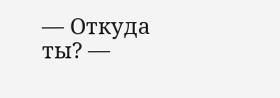— Откуда ты? —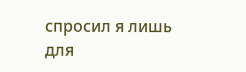спросил я лишь для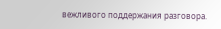вежливого поддержания разговора.